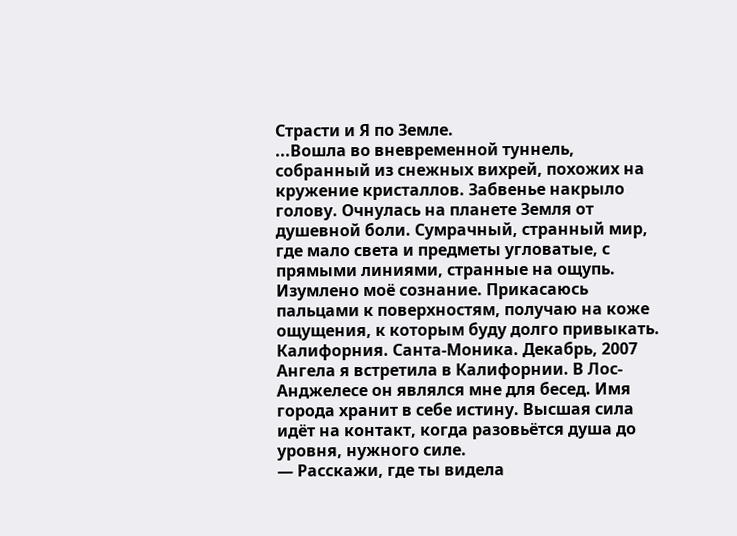Страсти и Я по Земле.
...Вошла во вневременной туннель, собранный из снежных вихрей, похожих на кружение кристаллов. Забвенье накрыло голову. Очнулась на планете Земля от душевной боли. Сумрачный, странный мир, где мало света и предметы угловатые, с прямыми линиями, странные на ощупь. Изумлено моё сознание. Прикасаюсь пальцами к поверхностям, получаю на коже ощущения, к которым буду долго привыкать.
Калифорния. Санта-Моника. Декабрь, 2007
Ангела я встретила в Калифорнии. В Лос-Анджелесе он являлся мне для бесед. Имя города хранит в себе истину. Высшая сила идёт на контакт, когда разовьётся душа до уровня, нужного силе.
— Расскажи, где ты видела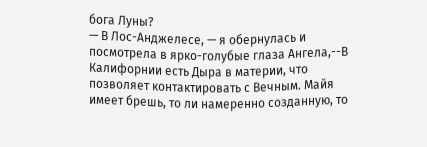бога Луны?
— В Лос-Анджелесе, — я обернулась и посмотрела в ярко-голубые глаза Ангела,--В Калифорнии есть Дыра в материи, что позволяет контактировать с Вечным. Майя имеет брешь, то ли намеренно созданную, то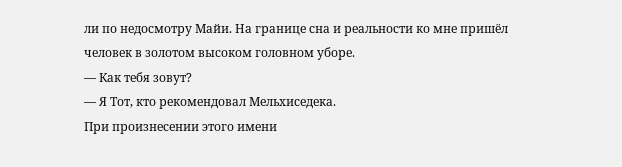ли по недосмотру Майи. На границе сна и реальности ко мне пришёл человек в золотом высоком головном уборе.
— Как тебя зовут?
— Я Тот, кто рекомендовал Мельхиседека.
При произнесении этого имени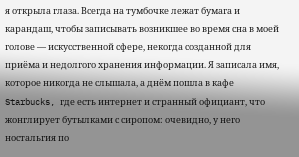я открыла глаза. Всегда на тумбочке лежат бумага и карандаш, чтобы записывать возникшее во время сна в моей голове — искусственной сфере, некогда созданной для приёма и недолгого хранения информации. Я записала имя, которое никогда не слышала, а днём пошла в кафе Starbucks, где есть интернет и странный официант, что жонглирует бутылками с сиропом: очевидно, у него ностальгия по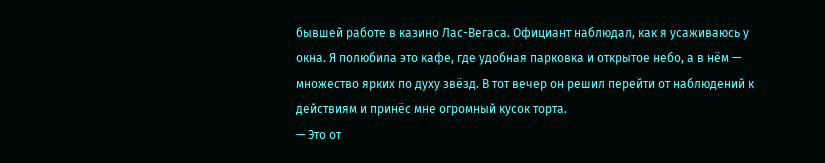бывшей работе в казино Лас-Вегаса. Официант наблюдал, как я усаживаюсь у окна. Я полюбила это кафе, где удобная парковка и открытое небо, а в нём — множество ярких по духу звёзд. В тот вечер он решил перейти от наблюдений к действиям и принёс мне огромный кусок торта.
— Это от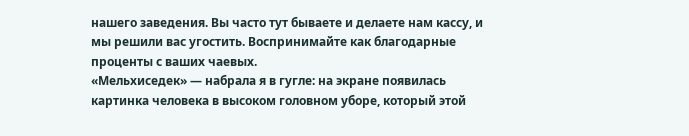нашего заведения. Вы часто тут бываете и делаете нам кассу, и мы решили вас угостить. Воспринимайте как благодарные проценты с ваших чаевых.
«Мельхиседек» — набрала я в гугле: на экране появилась картинка человека в высоком головном уборе, который этой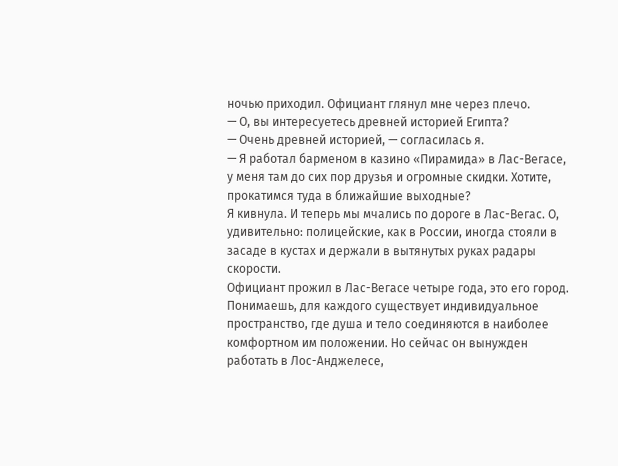ночью приходил. Официант глянул мне через плечо.
— О, вы интересуетесь древней историей Египта?
— Очень древней историей, — согласилась я.
— Я работал барменом в казино «Пирамида» в Лас-Вегасе, у меня там до сих пор друзья и огромные скидки. Хотите, прокатимся туда в ближайшие выходные?
Я кивнула. И теперь мы мчались по дороге в Лас-Вегас. О, удивительно: полицейские, как в России, иногда стояли в засаде в кустах и держали в вытянутых руках радары скорости.
Официант прожил в Лас-Вегасе четыре года, это его город. Понимаешь, для каждого существует индивидуальное пространство, где душа и тело соединяются в наиболее комфортном им положении. Но сейчас он вынужден работать в Лос-Анджелесе,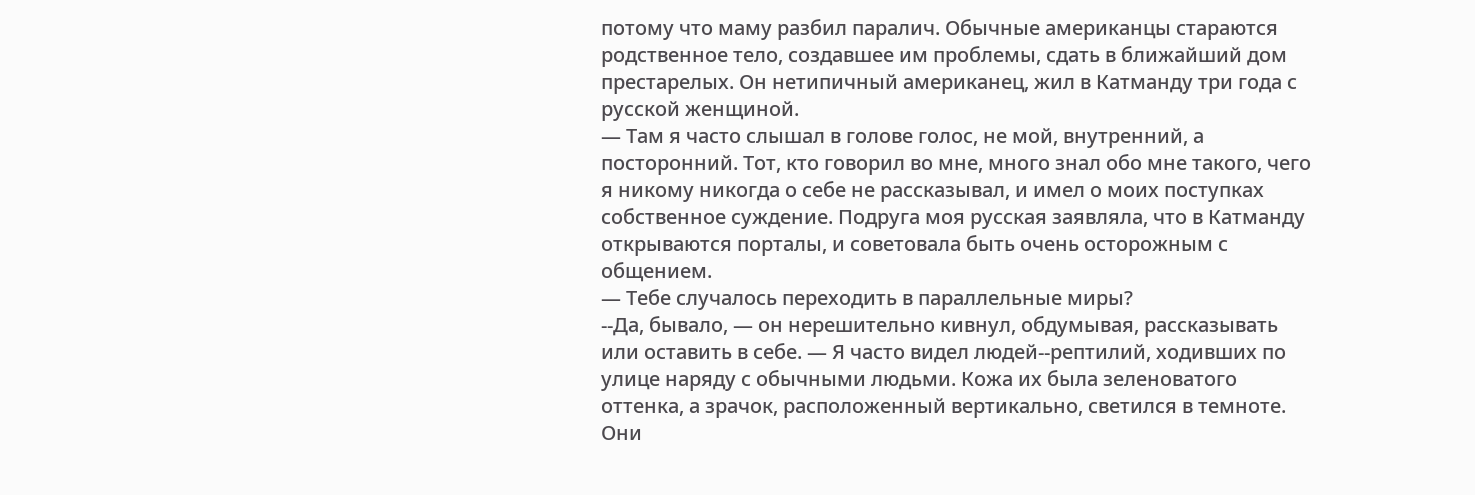потому что маму разбил паралич. Обычные американцы стараются родственное тело, создавшее им проблемы, сдать в ближайший дом престарелых. Он нетипичный американец, жил в Катманду три года с русской женщиной.
— Там я часто слышал в голове голос, не мой, внутренний, а посторонний. Тот, кто говорил во мне, много знал обо мне такого, чего я никому никогда о себе не рассказывал, и имел о моих поступках собственное суждение. Подруга моя русская заявляла, что в Катманду открываются порталы, и советовала быть очень осторожным с общением.
— Тебе случалось переходить в параллельные миры?
--Да, бывало, — он нерешительно кивнул, обдумывая, рассказывать или оставить в себе. — Я часто видел людей--рептилий, ходивших по улице наряду с обычными людьми. Кожа их была зеленоватого оттенка, а зрачок, расположенный вертикально, светился в темноте. Они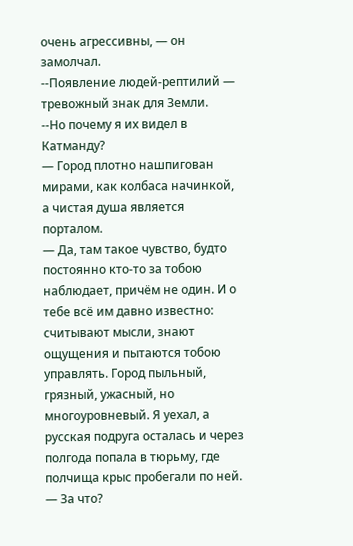очень агрессивны, — он замолчал.
--Появление людей-рептилий — тревожный знак для Земли.
--Но почему я их видел в Катманду?
— Город плотно нашпигован мирами, как колбаса начинкой, а чистая душа является порталом.
— Да, там такое чувство, будто постоянно кто-то за тобою наблюдает, причём не один. И о тебе всё им давно известно: считывают мысли, знают ощущения и пытаются тобою управлять. Город пыльный, грязный, ужасный, но многоуровневый. Я уехал, а русская подруга осталась и через полгода попала в тюрьму, где полчища крыс пробегали по ней.
— За что?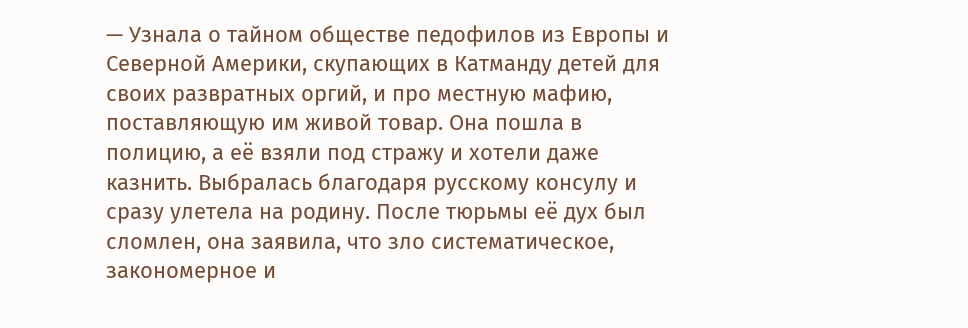— Узнала о тайном обществе педофилов из Европы и Северной Америки, скупающих в Катманду детей для своих развратных оргий, и про местную мафию, поставляющую им живой товар. Она пошла в полицию, а её взяли под стражу и хотели даже казнить. Выбралась благодаря русскому консулу и сразу улетела на родину. После тюрьмы её дух был сломлен, она заявила, что зло систематическое, закономерное и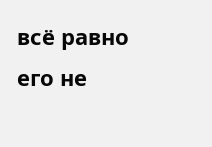всё равно его не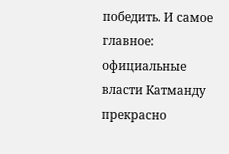победить. И самое главное: официальные власти Катманду прекрасно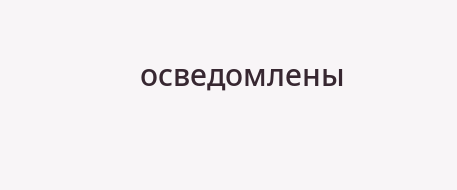осведомлены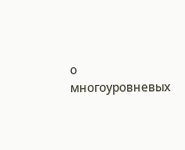о многоуровневых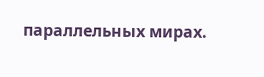параллельных мирах.